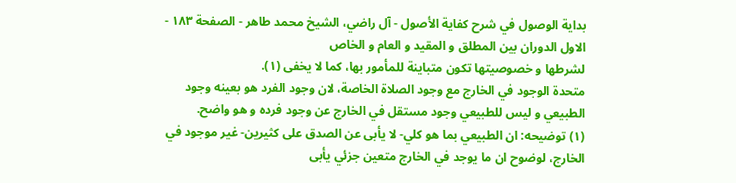بداية الوصول في شرح كفاية الأصول - آل راضي، الشيخ محمد طاهر - الصفحة ١٨٣ - الاول الدوران بين المطلق و المقيد و العام و الخاص
لشرطها و خصوصيتها تكون متباينة للمأمور بها، كما لا يخفى (١).
متحدة الوجود في الخارج مع وجود الصلاة الخاصة، لان وجود الفرد هو بعينه وجود الطبيعي و ليس للطبيعي وجود مستقل في الخارج عن وجود فرده و هو واضح.
(١) توضيحه: ان الطبيعي بما هو كلي- لا يأبى عن الصدق على كثيرين- غير موجود في الخارج، لوضوح ان ما يوجد في الخارج متعين جزئي يأبى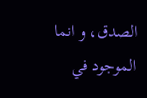الصدق، و انما الموجود في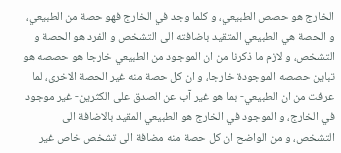الخارج هو حصص الطبيعي، و كلما وجد في الخارج فهو حصة من الطبيعي، و الحصة هي الطبيعي المتقيد باضافته الى التشخص و الفرد هو الحصة و التشخص، و لازم ما ذكرنا من ان الموجود من الطبيعي خارجا هو حصصه هو تباين حصصه الموجودة خارجا، و ان كل حصة منه غير الحصة الاخرى، لما عرفت من ان الطبيعي- بما هو غير آب عن الصدق على الكثرين- غير موجود في الخارج، و الموجود في الخارج هو الطبيعي المقيد بالاضافة الى التشخص، و من الواضح ان كل حصة منه مضافة الى تشخص خاص غير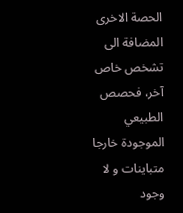الحصة الاخرى المضافة الى تشخص خاص آخر، فحصص الطبيعي الموجودة خارجا متباينات و لا وجود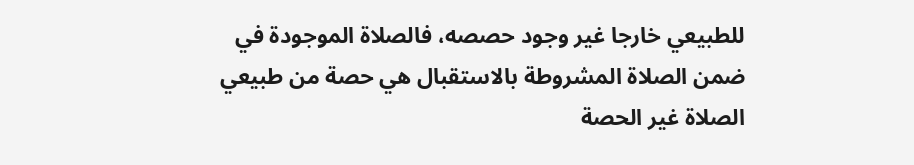للطبيعي خارجا غير وجود حصصه، فالصلاة الموجودة في ضمن الصلاة المشروطة بالاستقبال هي حصة من طبيعي الصلاة غير الحصة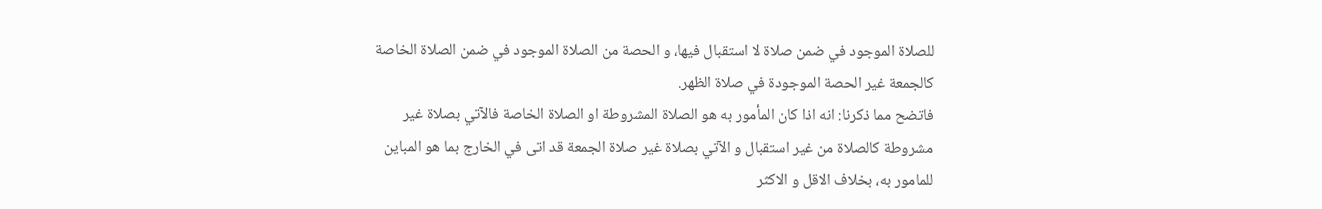للصلاة الموجود في ضمن صلاة لا استقبال فيها، و الحصة من الصلاة الموجود في ضمن الصلاة الخاصة كالجمعة غير الحصة الموجودة في صلاة الظهر.
فاتضح مما ذكرنا: انه اذا كان المأمور به هو الصلاة المشروطة او الصلاة الخاصة فالآتي بصلاة غير مشروطة كالصلاة من غير استقبال و الآتي بصلاة غير صلاة الجمعة قد اتى في الخارج بما هو المباين للمامور به، بخلاف الاقل و الاكثر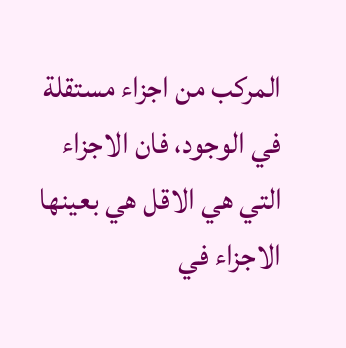المركب من اجزاء مستقلة في الوجود، فان الاجزاء التي هي الاقل هي بعينها الاجزاء في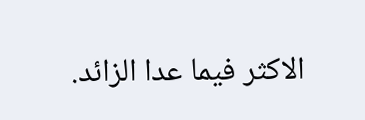الاكثر فيما عدا الزائد.